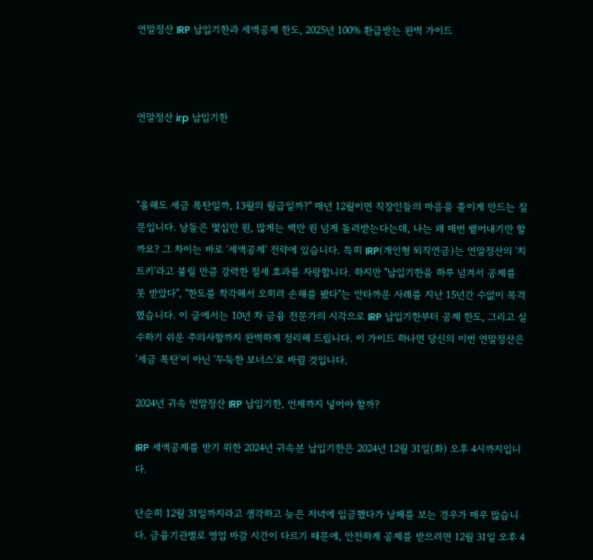연말정산 IRP 납입기한과 세액공제 한도, 2025년 100% 환급받는 완벽 가이드



연말정산 irp 납입기한



"올해도 세금 폭탄일까, 13월의 월급일까?" 매년 12월이면 직장인들의 마음을 졸이게 만드는 질문입니다. 남들은 몇십만 원, 많게는 백만 원 넘게 돌려받는다는데, 나는 왜 매번 뱉어내기만 할까요? 그 차이는 바로 '세액공제' 전략에 있습니다. 특히 IRP(개인형 퇴직연금)는 연말정산의 '치트키'라고 불릴 만큼 강력한 절세 효과를 자랑합니다. 하지만 "납입기한을 하루 넘겨서 공제를 못 받았다", "한도를 착각해서 오히려 손해를 봤다"는 안타까운 사례를 지난 15년간 수없이 목격했습니다. 이 글에서는 10년 차 금융 전문가의 시각으로 IRP 납입기한부터 공제 한도, 그리고 실수하기 쉬운 주의사항까지 완벽하게 정리해 드립니다. 이 가이드 하나면 당신의 이번 연말정산은 '세금 폭탄'이 아닌 '두둑한 보너스'로 바뀔 것입니다.

2024년 귀속 연말정산 IRP 납입기한, 언제까지 넣어야 할까?

IRP 세액공제를 받기 위한 2024년 귀속분 납입기한은 2024년 12월 31일(화) 오후 4시까지입니다.

단순히 12월 31일까지라고 생각하고 늦은 저녁에 입금했다가 낭패를 보는 경우가 매우 많습니다. 금융기관별로 영업 마감 시간이 다르기 때문에, 안전하게 공제를 받으려면 12월 31일 오후 4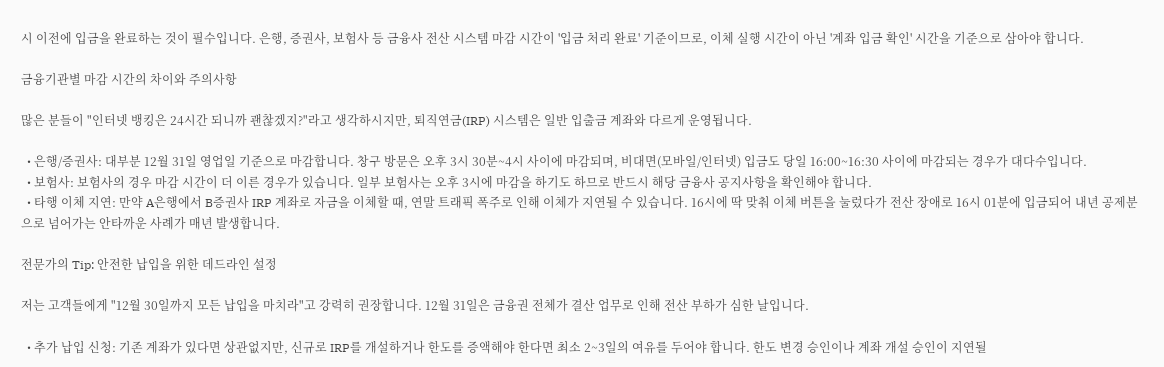시 이전에 입금을 완료하는 것이 필수입니다. 은행, 증권사, 보험사 등 금융사 전산 시스템 마감 시간이 '입금 처리 완료' 기준이므로, 이체 실행 시간이 아닌 '계좌 입금 확인' 시간을 기준으로 삼아야 합니다.

금융기관별 마감 시간의 차이와 주의사항

많은 분들이 "인터넷 뱅킹은 24시간 되니까 괜찮겠지?"라고 생각하시지만, 퇴직연금(IRP) 시스템은 일반 입출금 계좌와 다르게 운영됩니다.

  • 은행/증권사: 대부분 12월 31일 영업일 기준으로 마감합니다. 창구 방문은 오후 3시 30분~4시 사이에 마감되며, 비대면(모바일/인터넷) 입금도 당일 16:00~16:30 사이에 마감되는 경우가 대다수입니다.
  • 보험사: 보험사의 경우 마감 시간이 더 이른 경우가 있습니다. 일부 보험사는 오후 3시에 마감을 하기도 하므로 반드시 해당 금융사 공지사항을 확인해야 합니다.
  • 타행 이체 지연: 만약 A은행에서 B증권사 IRP 계좌로 자금을 이체할 때, 연말 트래픽 폭주로 인해 이체가 지연될 수 있습니다. 16시에 딱 맞춰 이체 버튼을 눌렀다가 전산 장애로 16시 01분에 입금되어 내년 공제분으로 넘어가는 안타까운 사례가 매년 발생합니다.

전문가의 Tip: 안전한 납입을 위한 데드라인 설정

저는 고객들에게 "12월 30일까지 모든 납입을 마치라"고 강력히 권장합니다. 12월 31일은 금융권 전체가 결산 업무로 인해 전산 부하가 심한 날입니다.

  • 추가 납입 신청: 기존 계좌가 있다면 상관없지만, 신규로 IRP를 개설하거나 한도를 증액해야 한다면 최소 2~3일의 여유를 두어야 합니다. 한도 변경 승인이나 계좌 개설 승인이 지연될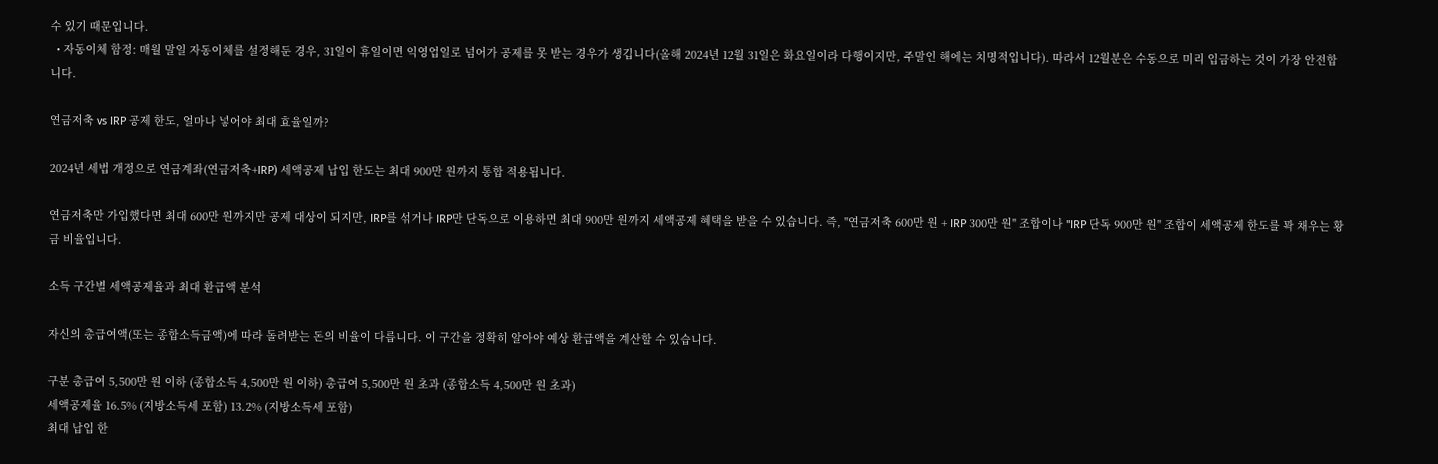수 있기 때문입니다.
  • 자동이체 함정: 매월 말일 자동이체를 설정해둔 경우, 31일이 휴일이면 익영업일로 넘어가 공제를 못 받는 경우가 생깁니다(올해 2024년 12월 31일은 화요일이라 다행이지만, 주말인 해에는 치명적입니다). 따라서 12월분은 수동으로 미리 입금하는 것이 가장 안전합니다.

연금저축 vs IRP 공제 한도, 얼마나 넣어야 최대 효율일까?

2024년 세법 개정으로 연금계좌(연금저축+IRP) 세액공제 납입 한도는 최대 900만 원까지 통합 적용됩니다.

연금저축만 가입했다면 최대 600만 원까지만 공제 대상이 되지만, IRP를 섞거나 IRP만 단독으로 이용하면 최대 900만 원까지 세액공제 혜택을 받을 수 있습니다. 즉, "연금저축 600만 원 + IRP 300만 원" 조합이나 "IRP 단독 900만 원" 조합이 세액공제 한도를 꽉 채우는 황금 비율입니다.

소득 구간별 세액공제율과 최대 환급액 분석

자신의 총급여액(또는 종합소득금액)에 따라 돌려받는 돈의 비율이 다릅니다. 이 구간을 정확히 알아야 예상 환급액을 계산할 수 있습니다.

구분 총급여 5,500만 원 이하 (종합소득 4,500만 원 이하) 총급여 5,500만 원 초과 (종합소득 4,500만 원 초과)
세액공제율 16.5% (지방소득세 포함) 13.2% (지방소득세 포함)
최대 납입 한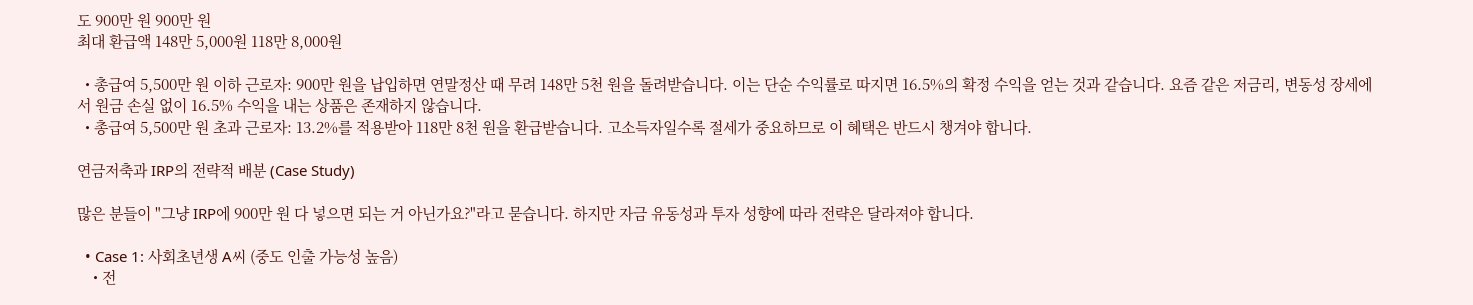도 900만 원 900만 원
최대 환급액 148만 5,000원 118만 8,000원

  • 총급여 5,500만 원 이하 근로자: 900만 원을 납입하면 연말정산 때 무려 148만 5천 원을 돌려받습니다. 이는 단순 수익률로 따지면 16.5%의 확정 수익을 얻는 것과 같습니다. 요즘 같은 저금리, 변동성 장세에서 원금 손실 없이 16.5% 수익을 내는 상품은 존재하지 않습니다.
  • 총급여 5,500만 원 초과 근로자: 13.2%를 적용받아 118만 8천 원을 환급받습니다. 고소득자일수록 절세가 중요하므로 이 혜택은 반드시 챙겨야 합니다.

연금저축과 IRP의 전략적 배분 (Case Study)

많은 분들이 "그냥 IRP에 900만 원 다 넣으면 되는 거 아닌가요?"라고 묻습니다. 하지만 자금 유동성과 투자 성향에 따라 전략은 달라져야 합니다.

  • Case 1: 사회초년생 A씨 (중도 인출 가능성 높음)
    • 전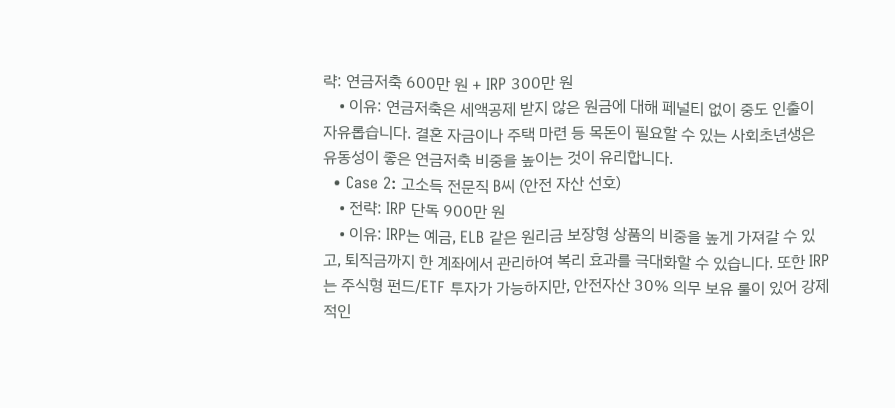략: 연금저축 600만 원 + IRP 300만 원
    • 이유: 연금저축은 세액공제 받지 않은 원금에 대해 페널티 없이 중도 인출이 자유롭습니다. 결혼 자금이나 주택 마련 등 목돈이 필요할 수 있는 사회초년생은 유동성이 좋은 연금저축 비중을 높이는 것이 유리합니다.
  • Case 2: 고소득 전문직 B씨 (안전 자산 선호)
    • 전략: IRP 단독 900만 원
    • 이유: IRP는 예금, ELB 같은 원리금 보장형 상품의 비중을 높게 가져갈 수 있고, 퇴직금까지 한 계좌에서 관리하여 복리 효과를 극대화할 수 있습니다. 또한 IRP는 주식형 펀드/ETF 투자가 가능하지만, 안전자산 30% 의무 보유 룰이 있어 강제적인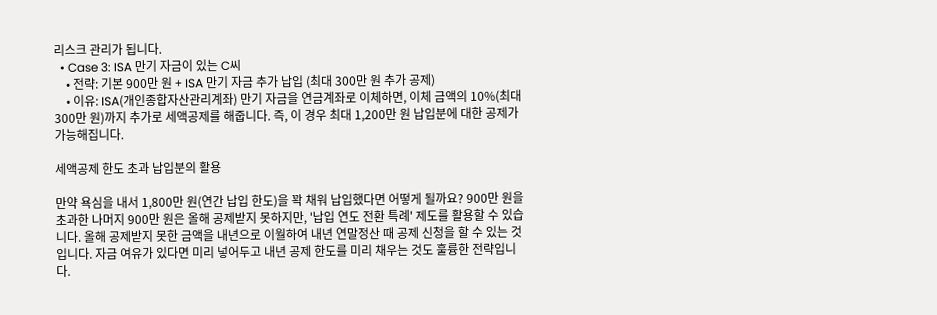리스크 관리가 됩니다.
  • Case 3: ISA 만기 자금이 있는 C씨
    • 전략: 기본 900만 원 + ISA 만기 자금 추가 납입 (최대 300만 원 추가 공제)
    • 이유: ISA(개인종합자산관리계좌) 만기 자금을 연금계좌로 이체하면, 이체 금액의 10%(최대 300만 원)까지 추가로 세액공제를 해줍니다. 즉, 이 경우 최대 1,200만 원 납입분에 대한 공제가 가능해집니다.

세액공제 한도 초과 납입분의 활용

만약 욕심을 내서 1,800만 원(연간 납입 한도)을 꽉 채워 납입했다면 어떻게 될까요? 900만 원을 초과한 나머지 900만 원은 올해 공제받지 못하지만, '납입 연도 전환 특례' 제도를 활용할 수 있습니다. 올해 공제받지 못한 금액을 내년으로 이월하여 내년 연말정산 때 공제 신청을 할 수 있는 것입니다. 자금 여유가 있다면 미리 넣어두고 내년 공제 한도를 미리 채우는 것도 훌륭한 전략입니다.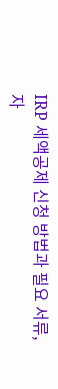IRP 세액공제 신청 방법과 필요 서류, 자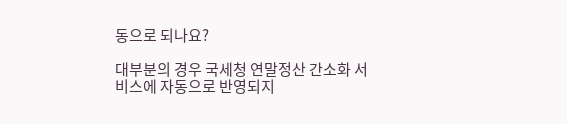동으로 되나요?

대부분의 경우 국세청 연말정산 간소화 서비스에 자동으로 반영되지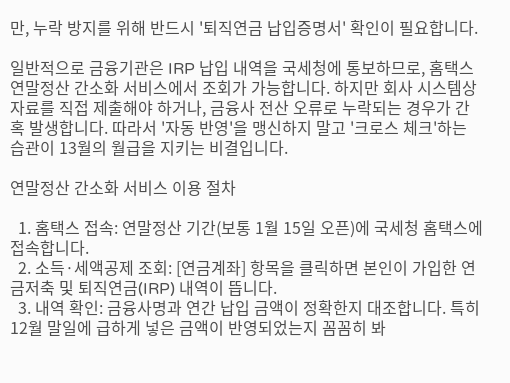만, 누락 방지를 위해 반드시 '퇴직연금 납입증명서' 확인이 필요합니다.

일반적으로 금융기관은 IRP 납입 내역을 국세청에 통보하므로, 홈택스 연말정산 간소화 서비스에서 조회가 가능합니다. 하지만 회사 시스템상 자료를 직접 제출해야 하거나, 금융사 전산 오류로 누락되는 경우가 간혹 발생합니다. 따라서 '자동 반영'을 맹신하지 말고 '크로스 체크'하는 습관이 13월의 월급을 지키는 비결입니다.

연말정산 간소화 서비스 이용 절차

  1. 홈택스 접속: 연말정산 기간(보통 1월 15일 오픈)에 국세청 홈택스에 접속합니다.
  2. 소득·세액공제 조회: [연금계좌] 항목을 클릭하면 본인이 가입한 연금저축 및 퇴직연금(IRP) 내역이 뜹니다.
  3. 내역 확인: 금융사명과 연간 납입 금액이 정확한지 대조합니다. 특히 12월 말일에 급하게 넣은 금액이 반영되었는지 꼼꼼히 봐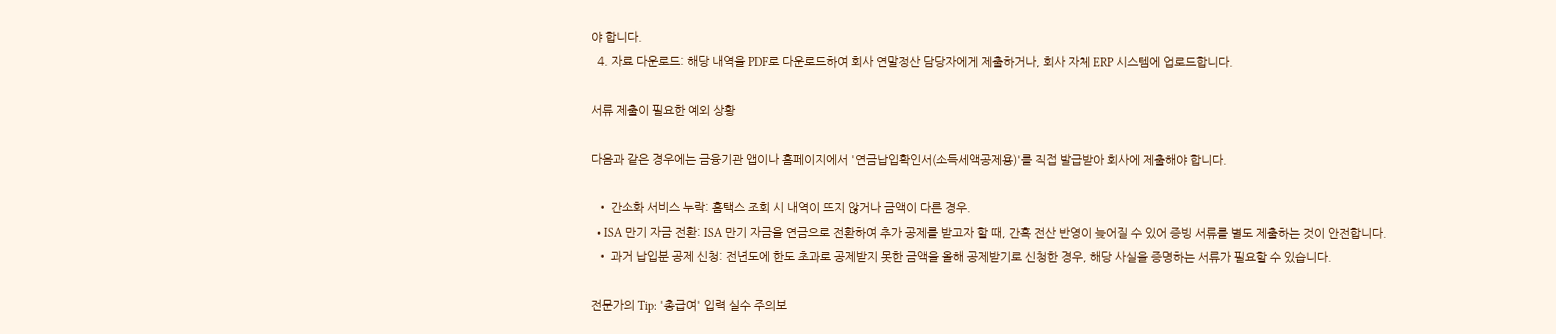야 합니다.
  4. 자료 다운로드: 해당 내역을 PDF로 다운로드하여 회사 연말정산 담당자에게 제출하거나, 회사 자체 ERP 시스템에 업로드합니다.

서류 제출이 필요한 예외 상황

다음과 같은 경우에는 금융기관 앱이나 홈페이지에서 '연금납입확인서(소득세액공제용)'를 직접 발급받아 회사에 제출해야 합니다.

  • 간소화 서비스 누락: 홈택스 조회 시 내역이 뜨지 않거나 금액이 다른 경우.
  • ISA 만기 자금 전환: ISA 만기 자금을 연금으로 전환하여 추가 공제를 받고자 할 때, 간혹 전산 반영이 늦어질 수 있어 증빙 서류를 별도 제출하는 것이 안전합니다.
  • 과거 납입분 공제 신청: 전년도에 한도 초과로 공제받지 못한 금액을 올해 공제받기로 신청한 경우, 해당 사실을 증명하는 서류가 필요할 수 있습니다.

전문가의 Tip: '총급여' 입력 실수 주의보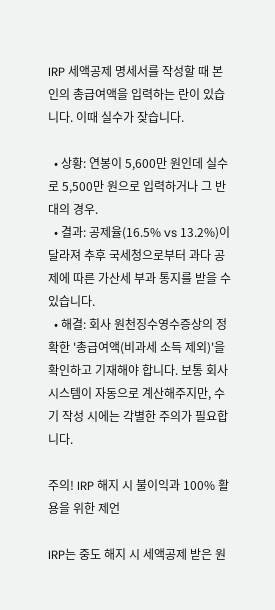IRP 세액공제 명세서를 작성할 때 본인의 총급여액을 입력하는 란이 있습니다. 이때 실수가 잦습니다.

  • 상황: 연봉이 5,600만 원인데 실수로 5,500만 원으로 입력하거나 그 반대의 경우.
  • 결과: 공제율(16.5% vs 13.2%)이 달라져 추후 국세청으로부터 과다 공제에 따른 가산세 부과 통지를 받을 수 있습니다.
  • 해결: 회사 원천징수영수증상의 정확한 '총급여액(비과세 소득 제외)'을 확인하고 기재해야 합니다. 보통 회사 시스템이 자동으로 계산해주지만, 수기 작성 시에는 각별한 주의가 필요합니다.

주의! IRP 해지 시 불이익과 100% 활용을 위한 제언

IRP는 중도 해지 시 세액공제 받은 원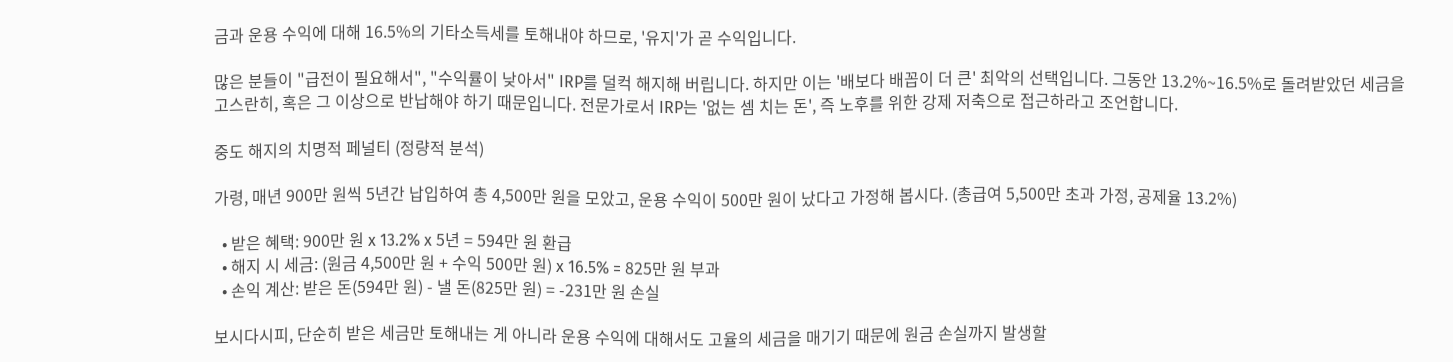금과 운용 수익에 대해 16.5%의 기타소득세를 토해내야 하므로, '유지'가 곧 수익입니다.

많은 분들이 "급전이 필요해서", "수익률이 낮아서" IRP를 덜컥 해지해 버립니다. 하지만 이는 '배보다 배꼽이 더 큰' 최악의 선택입니다. 그동안 13.2%~16.5%로 돌려받았던 세금을 고스란히, 혹은 그 이상으로 반납해야 하기 때문입니다. 전문가로서 IRP는 '없는 셈 치는 돈', 즉 노후를 위한 강제 저축으로 접근하라고 조언합니다.

중도 해지의 치명적 페널티 (정량적 분석)

가령, 매년 900만 원씩 5년간 납입하여 총 4,500만 원을 모았고, 운용 수익이 500만 원이 났다고 가정해 봅시다. (총급여 5,500만 초과 가정, 공제율 13.2%)

  • 받은 혜택: 900만 원 x 13.2% x 5년 = 594만 원 환급
  • 해지 시 세금: (원금 4,500만 원 + 수익 500만 원) x 16.5% = 825만 원 부과
  • 손익 계산: 받은 돈(594만 원) - 낼 돈(825만 원) = -231만 원 손실

보시다시피, 단순히 받은 세금만 토해내는 게 아니라 운용 수익에 대해서도 고율의 세금을 매기기 때문에 원금 손실까지 발생할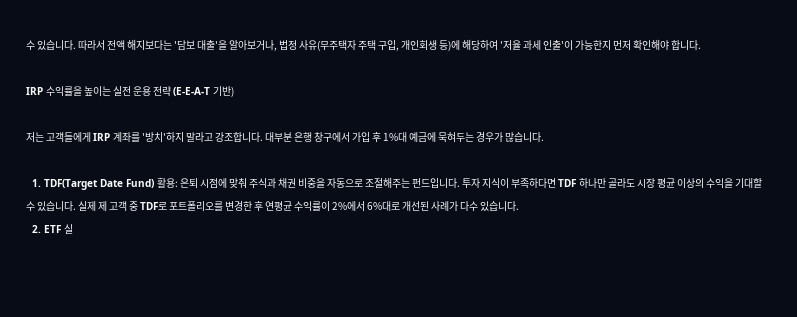수 있습니다. 따라서 전액 해지보다는 '담보 대출'을 알아보거나, 법정 사유(무주택자 주택 구입, 개인회생 등)에 해당하여 '저율 과세 인출'이 가능한지 먼저 확인해야 합니다.

IRP 수익률을 높이는 실전 운용 전략 (E-E-A-T 기반)

저는 고객들에게 IRP 계좌를 '방치'하지 말라고 강조합니다. 대부분 은행 창구에서 가입 후 1%대 예금에 묵혀두는 경우가 많습니다.

  1. TDF(Target Date Fund) 활용: 은퇴 시점에 맞춰 주식과 채권 비중을 자동으로 조절해주는 펀드입니다. 투자 지식이 부족하다면 TDF 하나만 골라도 시장 평균 이상의 수익을 기대할 수 있습니다. 실제 제 고객 중 TDF로 포트폴리오를 변경한 후 연평균 수익률이 2%에서 6%대로 개선된 사례가 다수 있습니다.
  2. ETF 실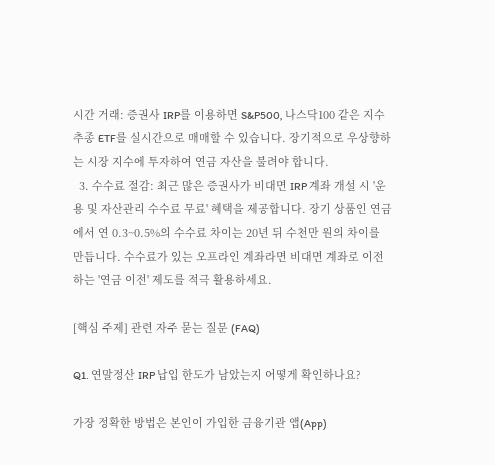시간 거래: 증권사 IRP를 이용하면 S&P500, 나스닥100 같은 지수 추종 ETF를 실시간으로 매매할 수 있습니다. 장기적으로 우상향하는 시장 지수에 투자하여 연금 자산을 불려야 합니다.
  3. 수수료 절감: 최근 많은 증권사가 비대면 IRP 계좌 개설 시 '운용 및 자산관리 수수료 무료' 혜택을 제공합니다. 장기 상품인 연금에서 연 0.3~0.5%의 수수료 차이는 20년 뒤 수천만 원의 차이를 만듭니다. 수수료가 있는 오프라인 계좌라면 비대면 계좌로 이전하는 '연금 이전' 제도를 적극 활용하세요.

[핵심 주제] 관련 자주 묻는 질문 (FAQ)

Q1. 연말정산 IRP 납입 한도가 남았는지 어떻게 확인하나요?

가장 정확한 방법은 본인이 가입한 금융기관 앱(App)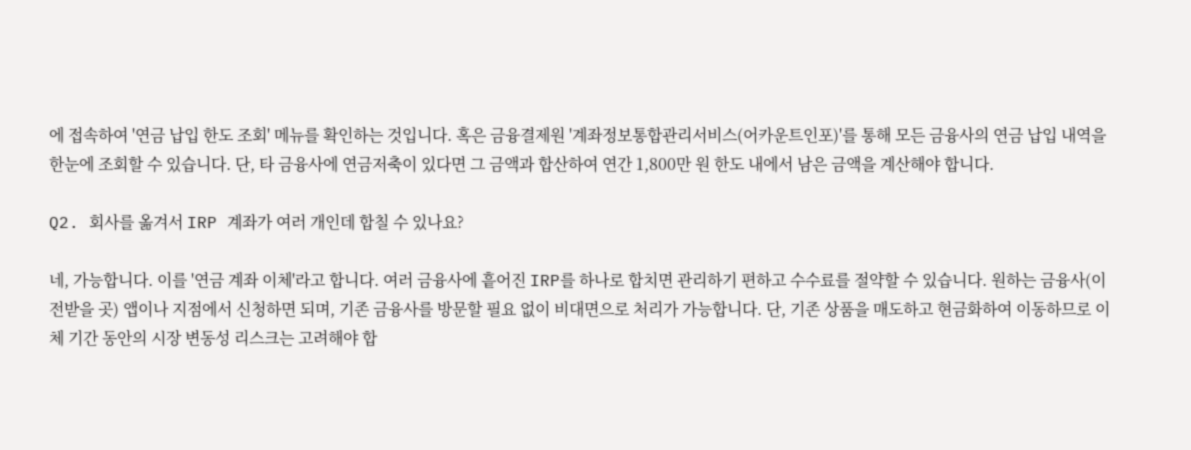에 접속하여 '연금 납입 한도 조회' 메뉴를 확인하는 것입니다. 혹은 금융결제원 '계좌정보통합관리서비스(어카운트인포)'를 통해 모든 금융사의 연금 납입 내역을 한눈에 조회할 수 있습니다. 단, 타 금융사에 연금저축이 있다면 그 금액과 합산하여 연간 1,800만 원 한도 내에서 남은 금액을 계산해야 합니다.

Q2. 회사를 옮겨서 IRP 계좌가 여러 개인데 합칠 수 있나요?

네, 가능합니다. 이를 '연금 계좌 이체'라고 합니다. 여러 금융사에 흩어진 IRP를 하나로 합치면 관리하기 편하고 수수료를 절약할 수 있습니다. 원하는 금융사(이전받을 곳) 앱이나 지점에서 신청하면 되며, 기존 금융사를 방문할 필요 없이 비대면으로 처리가 가능합니다. 단, 기존 상품을 매도하고 현금화하여 이동하므로 이체 기간 동안의 시장 변동성 리스크는 고려해야 합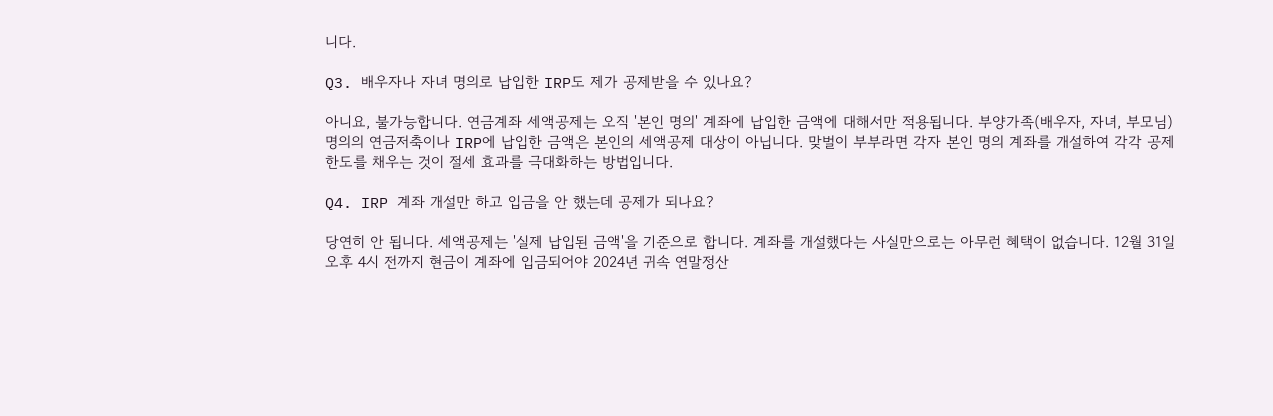니다.

Q3. 배우자나 자녀 명의로 납입한 IRP도 제가 공제받을 수 있나요?

아니요, 불가능합니다. 연금계좌 세액공제는 오직 '본인 명의' 계좌에 납입한 금액에 대해서만 적용됩니다. 부양가족(배우자, 자녀, 부모님) 명의의 연금저축이나 IRP에 납입한 금액은 본인의 세액공제 대상이 아닙니다. 맞벌이 부부라면 각자 본인 명의 계좌를 개설하여 각각 공제 한도를 채우는 것이 절세 효과를 극대화하는 방법입니다.

Q4. IRP 계좌 개설만 하고 입금을 안 했는데 공제가 되나요?

당연히 안 됩니다. 세액공제는 '실제 납입된 금액'을 기준으로 합니다. 계좌를 개설했다는 사실만으로는 아무런 혜택이 없습니다. 12월 31일 오후 4시 전까지 현금이 계좌에 입금되어야 2024년 귀속 연말정산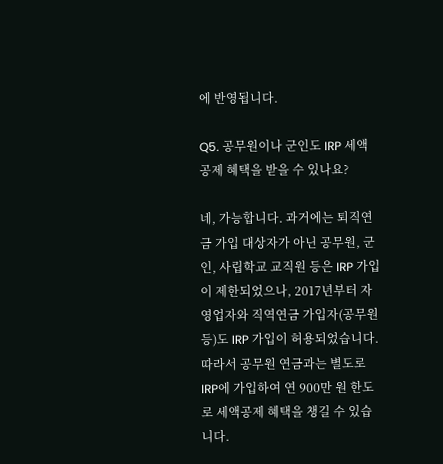에 반영됩니다.

Q5. 공무원이나 군인도 IRP 세액공제 혜택을 받을 수 있나요?

네, 가능합니다. 과거에는 퇴직연금 가입 대상자가 아닌 공무원, 군인, 사립학교 교직원 등은 IRP 가입이 제한되었으나, 2017년부터 자영업자와 직역연금 가입자(공무원 등)도 IRP 가입이 허용되었습니다. 따라서 공무원 연금과는 별도로 IRP에 가입하여 연 900만 원 한도로 세액공제 혜택을 챙길 수 있습니다.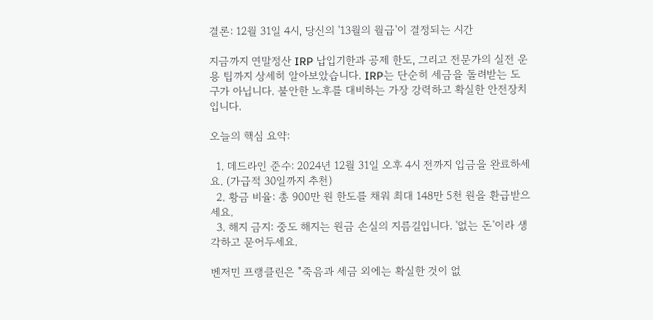결론: 12월 31일 4시, 당신의 '13월의 월급'이 결정되는 시간

지금까지 연말정산 IRP 납입기한과 공제 한도, 그리고 전문가의 실전 운용 팁까지 상세히 알아보았습니다. IRP는 단순히 세금을 돌려받는 도구가 아닙니다. 불안한 노후를 대비하는 가장 강력하고 확실한 안전장치입니다.

오늘의 핵심 요약:

  1. 데드라인 준수: 2024년 12월 31일 오후 4시 전까지 입금을 완료하세요. (가급적 30일까지 추천)
  2. 황금 비율: 총 900만 원 한도를 채워 최대 148만 5천 원을 환급받으세요.
  3. 해지 금지: 중도 해지는 원금 손실의 지름길입니다. '없는 돈'이라 생각하고 묻어두세요.

벤저민 프랭클린은 "죽음과 세금 외에는 확실한 것이 없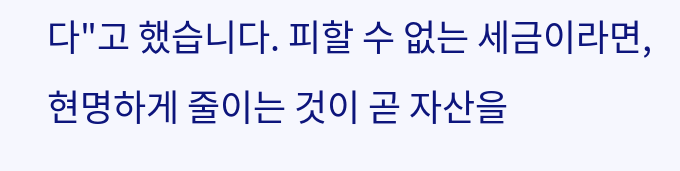다"고 했습니다. 피할 수 없는 세금이라면, 현명하게 줄이는 것이 곧 자산을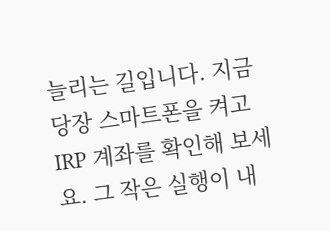늘리는 길입니다. 지금 당장 스마트폰을 켜고 IRP 계좌를 확인해 보세요. 그 작은 실행이 내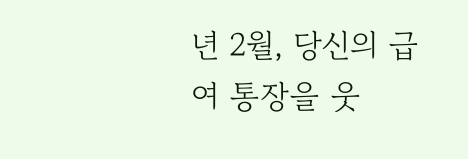년 2월, 당신의 급여 통장을 웃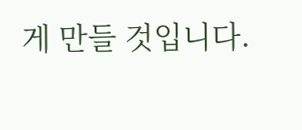게 만들 것입니다.